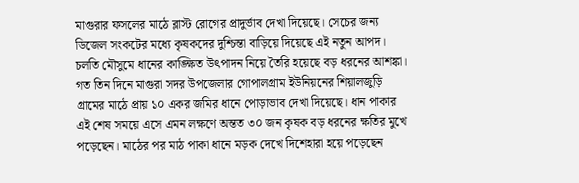মাগুরার ফসলের মাঠে ব্লাস্ট রোগের প্রাদুর্ভাব দেখা দিয়েছে। সেচের জন্য ডিজেল সংকটের মধ্যে কৃষকদের দুশ্চিন্তা বাড়িয়ে দিয়েছে এই নতুন আপদ। চলতি মৌসুমে ধানের কাঙ্ক্ষিত উৎপাদন নিয়ে তৈরি হয়েছে বড় ধরনের আশঙ্কা।
গত তিন দিনে মাগুরা সদর উপজেলার গোপালগ্রাম ইউনিয়নের শিয়ালজুড়ি গ্রামের মাঠে প্রায় ১০ একর জমির ধানে পোড়াভাব দেখা দিয়েছে। ধান পাকার এই শেষ সময়ে এসে এমন লক্ষণে অন্তত ৩০ জন কৃষক বড় ধরনের ক্ষতির মুখে পড়েছেন। মাঠের পর মাঠ পাকা ধানে মড়ক দেখে দিশেহারা হয়ে পড়েছেন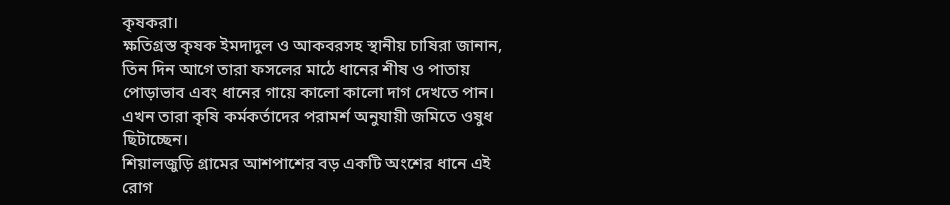কৃষকরা।
ক্ষতিগ্রস্ত কৃষক ইমদাদুল ও আকবরসহ স্থানীয় চাষিরা জানান, তিন দিন আগে তারা ফসলের মাঠে ধানের শীষ ও পাতায় পোড়াভাব এবং ধানের গায়ে কালো কালো দাগ দেখতে পান। এখন তারা কৃষি কর্মকর্তাদের পরামর্শ অনুযায়ী জমিতে ওষুধ ছিটাচ্ছেন।
শিয়ালজুড়ি গ্রামের আশপাশের বড় একটি অংশের ধানে এই রোগ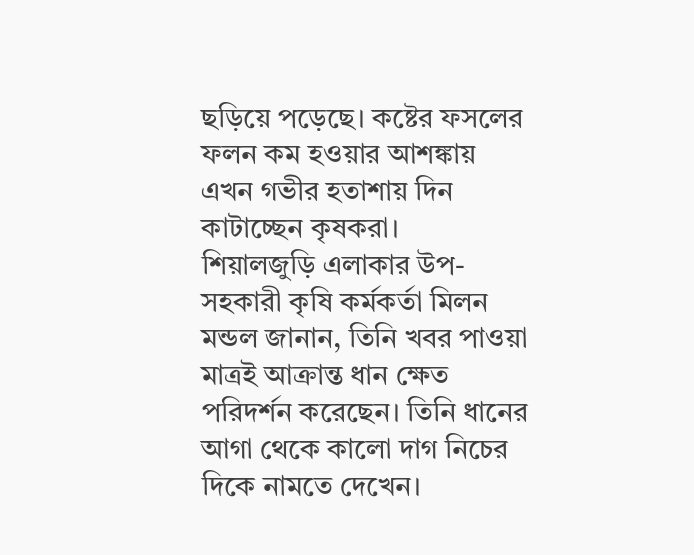ছড়িয়ে পড়েছে। কষ্টের ফসলের ফলন কম হওয়ার আশঙ্কায় এখন গভীর হতাশায় দিন কাটাচ্ছেন কৃষকরা।
শিয়ালজুড়ি এলাকার উপ-সহকারী কৃষি কর্মকর্তা মিলন মন্ডল জানান, তিনি খবর পাওয়া মাত্রই আক্রান্ত ধান ক্ষেত পরিদর্শন করেছেন। তিনি ধানের আগা থেকে কালো দাগ নিচের দিকে নামতে দেখেন।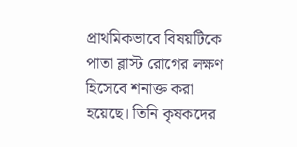প্রাথমিকভাবে বিষয়টিকে পাতা ব্লাস্ট রোগের লক্ষণ হিসেবে শনাক্ত করা হয়েছে। তিনি কৃষকদের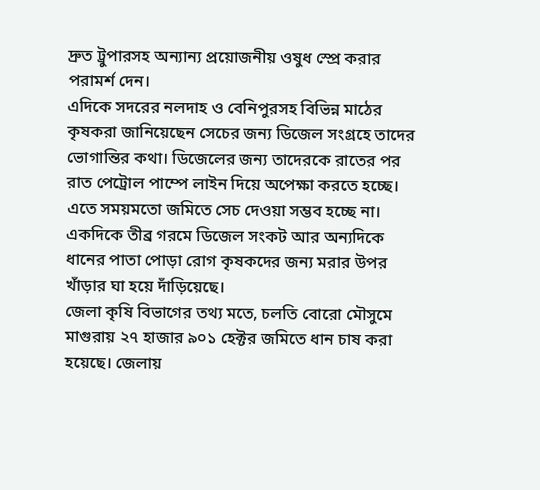দ্রুত ট্রুপারসহ অন্যান্য প্রয়োজনীয় ওষুধ স্প্রে করার পরামর্শ দেন।
এদিকে সদরের নলদাহ ও বেনিপুরসহ বিভিন্ন মাঠের কৃষকরা জানিয়েছেন সেচের জন্য ডিজেল সংগ্রহে তাদের ভোগান্তির কথা। ডিজেলের জন্য তাদেরকে রাতের পর রাত পেট্রোল পাম্পে লাইন দিয়ে অপেক্ষা করতে হচ্ছে। এতে সময়মতো জমিতে সেচ দেওয়া সম্ভব হচ্ছে না।
একদিকে তীব্র গরমে ডিজেল সংকট আর অন্যদিকে ধানের পাতা পোড়া রোগ কৃষকদের জন্য মরার উপর খাঁড়ার ঘা হয়ে দাঁড়িয়েছে।
জেলা কৃষি বিভাগের তথ্য মতে, চলতি বোরো মৌসুমে মাগুরায় ২৭ হাজার ৯০১ হেক্টর জমিতে ধান চাষ করা হয়েছে। জেলায়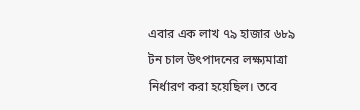এবার এক লাখ ৭৯ হাজার ৬৮৯ টন চাল উৎপাদনের লক্ষ্যমাত্রা নির্ধারণ করা হয়েছিল। তবে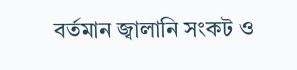বর্তমান জ্বালানি সংকট ও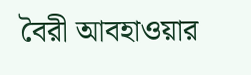বৈরী আবহাওয়ার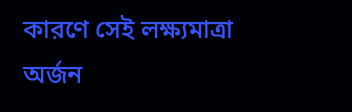কারণে সেই লক্ষ্যমাত্রা অর্জন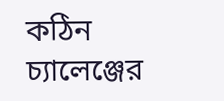কঠিন চ্যালেঞ্জের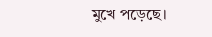মুখে পড়েছে।